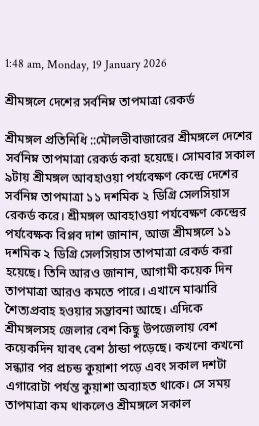1:48 am, Monday, 19 January 2026

শ্রীমঙ্গলে দেশের সর্বনিম্ন তাপমাত্রা রেকর্ড

শ্রীমঙ্গল প্রতিনিধি ::মৌলভীবাজারের শ্রীমঙ্গলে দেশের সর্বনিম্ন তাপমাত্রা রেকর্ড করা হয়েছে। সোমবার সকাল ৯টায় শ্রীমঙ্গল আবহাওয়া পর্যবেক্ষণ কেন্দ্রে দেশের সর্বনিম্ন তাপমাত্রা ১১ দশমিক ২ ডিগ্রি সেলসিয়াস রেকর্ড করে। শ্রীমঙ্গল আবহাওয়া পর্যবেক্ষণ কেন্দ্রের পর্যবেক্ষক বিপ্লব দাশ জানান, আজ শ্রীমঙ্গলে ১১ দশমিক ২ ডিগ্রি সেলসিয়াস তাপমাত্রা রেকর্ড করা হয়েছে। তিনি আরও জানান, আগামী কয়েক দিন তাপমাত্রা আরও কমতে পারে। এখানে মাঝারি শৈত্যপ্রবাহ হওয়ার সম্ভাবনা আছে। এদিকে শ্রীমঙ্গলসহ জেলার বেশ কিছু উপজেলায় বেশ কয়েকদিন যাবৎ বেশ ঠান্ডা পড়েছে। কখনো কখনো সন্ধ্যার পর প্রচন্ড কুয়াশা পড়ে এবং সকাল দশটা এগারোটা পর্যন্ত কুয়াশা অব্যাহত থাকে। সে সময় তাপমাত্রা কম থাকলেও শ্রীমঙ্গলে সকাল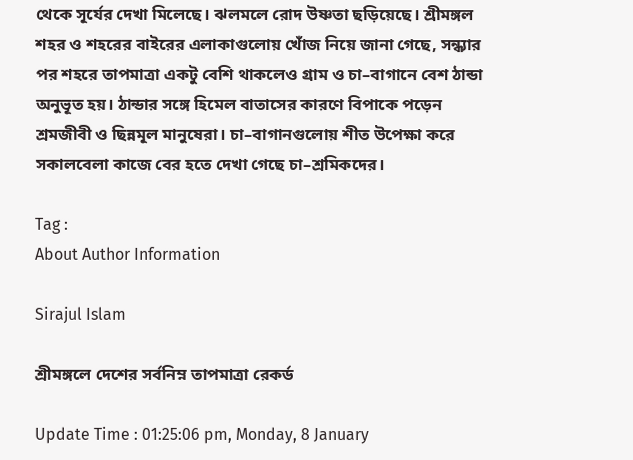থেকে সূর্যের দেখা মিলেছে। ঝলমলে রোদ উষ্ণতা ছড়িয়েছে। শ্রীমঙ্গল শহর ও শহরের বাইরের এলাকাগুলোয় খোঁজ নিয়ে জানা গেছে, সন্ধ্যার পর শহরে তাপমাত্রা একটু বেশি থাকলেও গ্রাম ও চা–বাগানে বেশ ঠান্ডা অনুভূত হয়। ঠান্ডার সঙ্গে হিমেল বাতাসের কারণে বিপাকে পড়েন শ্রমজীবী ও ছিন্নমূল মানুষেরা। চা–বাগানগুলোয় শীত উপেক্ষা করে সকালবেলা কাজে বের হতে দেখা গেছে চা–শ্রমিকদের।

Tag :
About Author Information

Sirajul Islam

শ্রীমঙ্গলে দেশের সর্বনিম্ন তাপমাত্রা রেকর্ড

Update Time : 01:25:06 pm, Monday, 8 January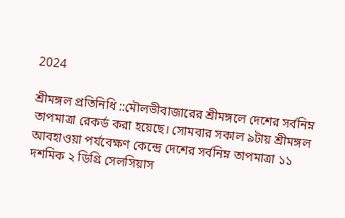2024

শ্রীমঙ্গল প্রতিনিধি ::মৌলভীবাজারের শ্রীমঙ্গলে দেশের সর্বনিম্ন তাপমাত্রা রেকর্ড করা হয়েছে। সোমবার সকাল ৯টায় শ্রীমঙ্গল আবহাওয়া পর্যবেক্ষণ কেন্দ্রে দেশের সর্বনিম্ন তাপমাত্রা ১১ দশমিক ২ ডিগ্রি সেলসিয়াস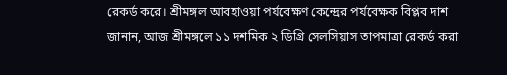রেকর্ড করে। শ্রীমঙ্গল আবহাওয়া পর্যবেক্ষণ কেন্দ্রের পর্যবেক্ষক বিপ্লব দাশ জানান, আজ শ্রীমঙ্গলে ১১ দশমিক ২ ডিগ্রি সেলসিয়াস তাপমাত্রা রেকর্ড করা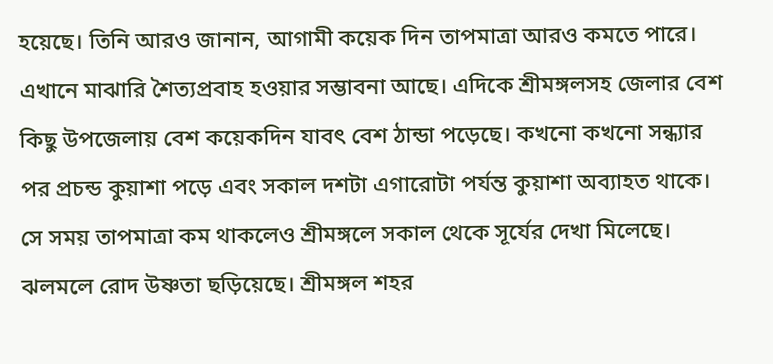হয়েছে। তিনি আরও জানান, আগামী কয়েক দিন তাপমাত্রা আরও কমতে পারে। এখানে মাঝারি শৈত্যপ্রবাহ হওয়ার সম্ভাবনা আছে। এদিকে শ্রীমঙ্গলসহ জেলার বেশ কিছু উপজেলায় বেশ কয়েকদিন যাবৎ বেশ ঠান্ডা পড়েছে। কখনো কখনো সন্ধ্যার পর প্রচন্ড কুয়াশা পড়ে এবং সকাল দশটা এগারোটা পর্যন্ত কুয়াশা অব্যাহত থাকে। সে সময় তাপমাত্রা কম থাকলেও শ্রীমঙ্গলে সকাল থেকে সূর্যের দেখা মিলেছে। ঝলমলে রোদ উষ্ণতা ছড়িয়েছে। শ্রীমঙ্গল শহর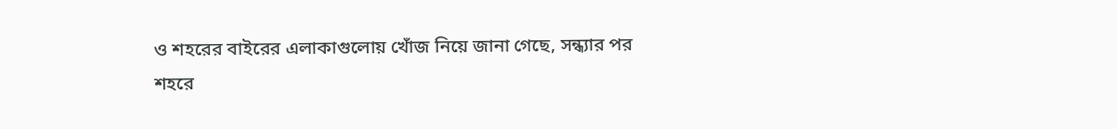ও শহরের বাইরের এলাকাগুলোয় খোঁজ নিয়ে জানা গেছে, সন্ধ্যার পর শহরে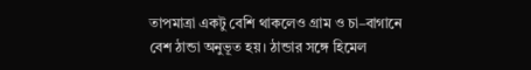তাপমাত্রা একটু বেশি থাকলেও গ্রাম ও চা–বাগানে বেশ ঠান্ডা অনুভূত হয়। ঠান্ডার সঙ্গে হিমেল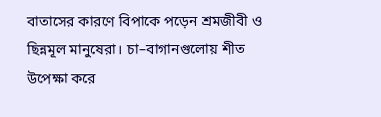বাতাসের কারণে বিপাকে পড়েন শ্রমজীবী ও ছিন্নমূল মানুষেরা। চা–বাগানগুলোয় শীত উপেক্ষা করে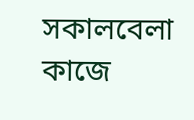সকালবেলা কাজে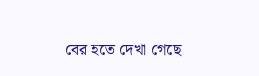বের হতে দেখা গেছে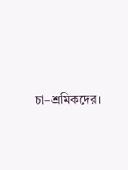চা–শ্রমিকদের।